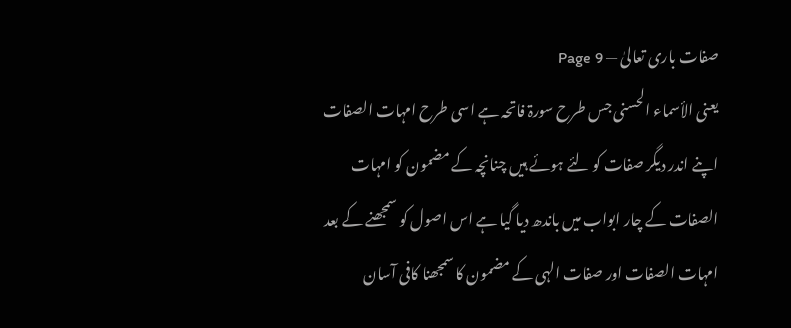صفات باری تعالیٰ — Page 9
یعنی الأسماء الحسنى جس طرح سورۃ فاتحہ ہے اسی طرح امہات الصفات اپنے اندر دیگر صفات کو لئے ہوئے ہیں چنانچہ کے مضمون کو امہات الصفات کے چار ابواب میں باندھ دیا گیا ہے اس اصول کو سمجھنے کے بعد امہات الصفات اور صفات الہی کے مضمون کا سمجھنا کافی آسان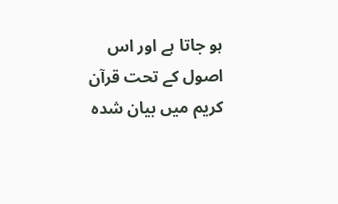ہو جاتا ہے اور اس اصول کے تحت قرآن کریم میں بیان شدہ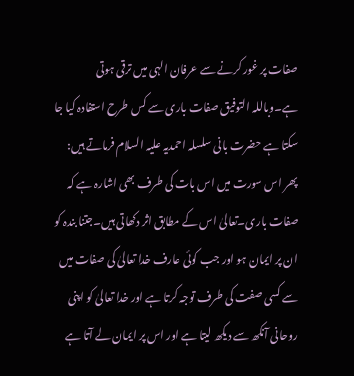صفات پر غور کرنے سے عرفان الہی میں ترقی ہوتی ہے۔وباللہ التوفیق صفات باری سے کس طرح استفادہ کیا جا سکتا ہے حضرت بانی سلسلہ احمدیہ علیہ السلام فرماتے ہیں: پھر اس سورت میں اس بات کی طرف بھی اشارہ ہے کہ صفات باری۔تعالیٰ اس کے مطابق اثر دکھاتی ہیں۔جتنا بندہ کو ان پر ایمان ہو اور جب کوئی عارف خدا تعالیٰ کی صفات میں سے کسی صفت کی طرف توجہ کرتا ہے اور خدا تعالیٰ کو اپنی روحانی آنکھ سے دیکھ لیتا ہے اور اس پر ایمان لے آتا ہے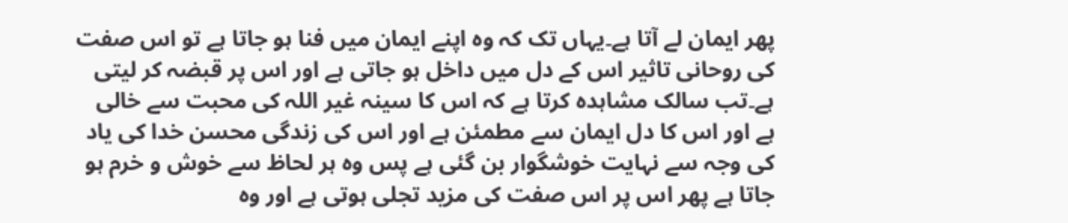پھر ایمان لے آتا ہے۔یہاں تک کہ وہ اپنے ایمان میں فنا ہو جاتا ہے تو اس صفت کی روحانی تاثیر اس کے دل میں داخل ہو جاتی ہے اور اس پر قبضہ کر لیتی ہے۔تب سالک مشاہدہ کرتا ہے کہ اس کا سینہ غیر اللہ کی محبت سے خالی ہے اور اس کا دل ایمان سے مطمئن ہے اور اس کی زندگی محسن خدا کی یاد کی وجہ سے نہایت خوشگوار بن گئی ہے پس وہ ہر لحاظ سے خوش و خرم ہو جاتا ہے پھر اس پر اس صفت کی مزید تجلی ہوتی ہے اور وہ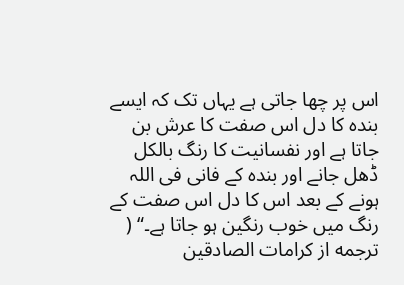اس پر چھا جاتی ہے یہاں تک کہ ایسے بندہ کا دل اس صفت کا عرش بن جاتا ہے اور نفسانیت کا رنگ بالکل ڈھل جانے اور بندہ کے فانی فی اللہ ہونے کے بعد اس کا دل اس صفت کے رنگ میں خوب رنگین ہو جاتا ہے۔“ ( ترجمه از کرامات الصادقین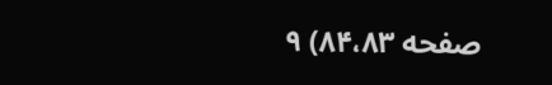صفحه ۸۴،۸۳) ۹